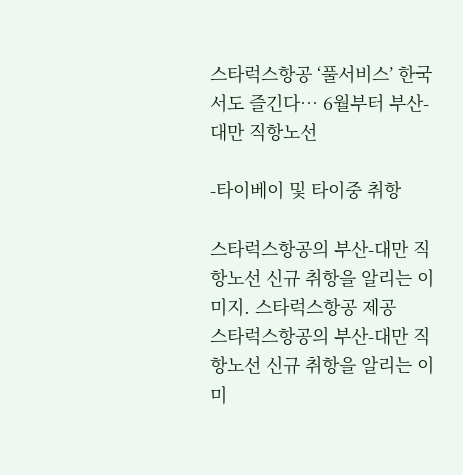스타럭스항공 ‘풀서비스’ 한국서도 즐긴다… 6월부터 부산-대만 직항노선

-타이베이 및 타이중 취항

스타럭스항공의 부산-대만 직항노선 신규 취항을 알리는 이미지. 스타럭스항공 제공
스타럭스항공의 부산-대만 직항노선 신규 취항을 알리는 이미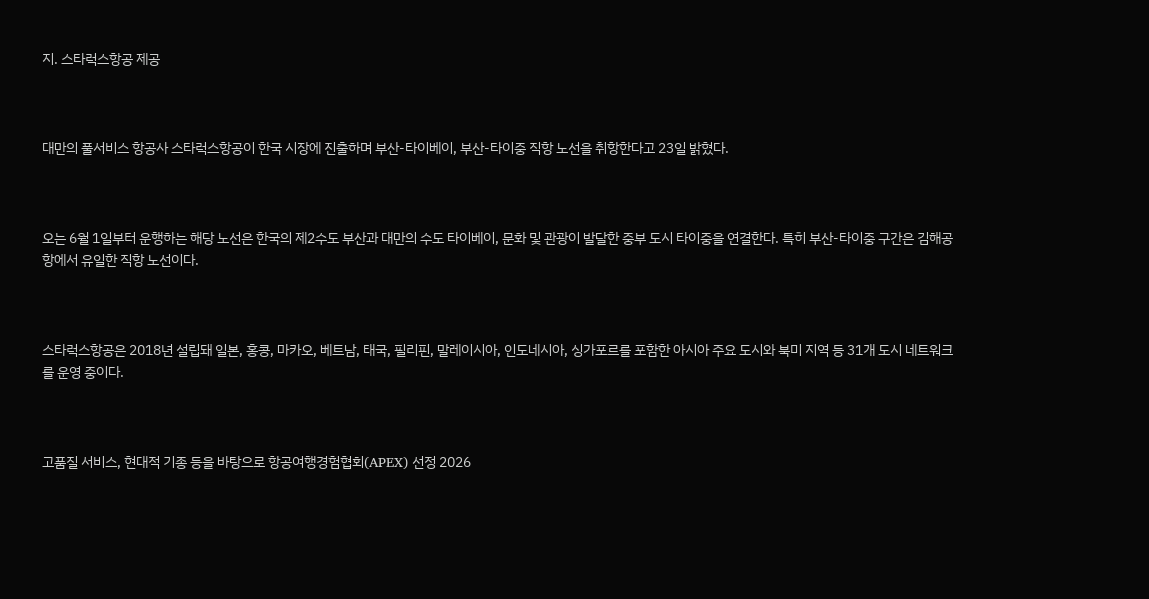지. 스타럭스항공 제공



대만의 풀서비스 항공사 스타럭스항공이 한국 시장에 진출하며 부산-타이베이, 부산-타이중 직항 노선을 취항한다고 23일 밝혔다.



오는 6월 1일부터 운행하는 해당 노선은 한국의 제2수도 부산과 대만의 수도 타이베이, 문화 및 관광이 발달한 중부 도시 타이중을 연결한다. 특히 부산-타이중 구간은 김해공항에서 유일한 직항 노선이다.



스타럭스항공은 2018년 설립돼 일본, 홍콩, 마카오, 베트남, 태국, 필리핀, 말레이시아, 인도네시아, 싱가포르를 포함한 아시아 주요 도시와 북미 지역 등 31개 도시 네트워크를 운영 중이다.



고품질 서비스, 현대적 기종 등을 바탕으로 항공여행경험협회(APEX) 선정 2026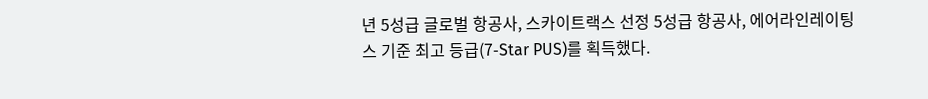년 5성급 글로벌 항공사, 스카이트랙스 선정 5성급 항공사, 에어라인레이팅스 기준 최고 등급(7-Star PUS)를 획득했다.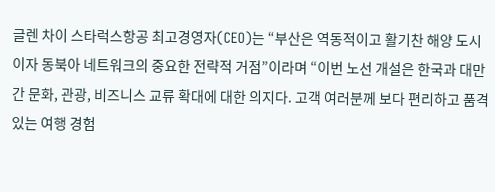글렌 차이 스타럭스항공 최고경영자(CEO)는 “부산은 역동적이고 활기찬 해양 도시이자 동북아 네트워크의 중요한 전략적 거점”이라며 “이번 노선 개설은 한국과 대만 간 문화, 관광, 비즈니스 교류 확대에 대한 의지다. 고객 여러분께 보다 편리하고 품격 있는 여행 경험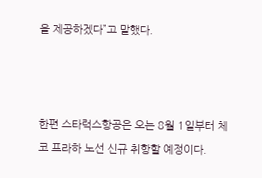을 제공하겠다”고 말했다.



한편 스타럭스항공은 오는 8월 1일부터 체코 프라하 노선 신규 취항할 예정이다.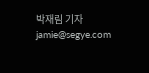박재림 기자 jamie@segye.com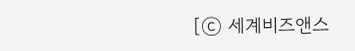[ⓒ 세계비즈앤스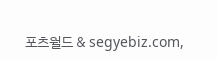포츠월드 & segyebiz.com,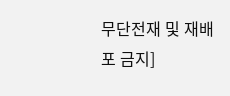무단전재 및 재배포 금지]